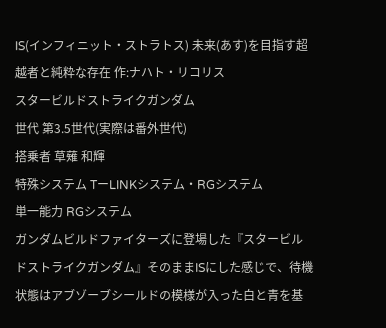IS(インフィニット・ストラトス) 未来(あす)を目指す超越者と純粋な存在 作:ナハト・リコリス
スタービルドストライクガンダム
世代 第3.5世代(実際は番外世代)
搭乗者 草薙 和輝
特殊システム TーLINKシステム・RGシステム
単一能力 RGシステム
ガンダムビルドファイターズに登場した『スタービルドストライクガンダム』そのままISにした感じで、待機状態はアブゾーブシールドの模様が入った白と青を基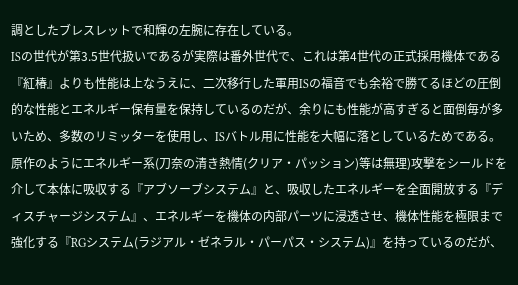調としたブレスレットで和輝の左腕に存在している。
ISの世代が第3.5世代扱いであるが実際は番外世代で、これは第4世代の正式採用機体である『紅椿』よりも性能は上なうえに、二次移行した軍用ISの福音でも余裕で勝てるほどの圧倒的な性能とエネルギー保有量を保持しているのだが、余りにも性能が高すぎると面倒毎が多いため、多数のリミッターを使用し、ISバトル用に性能を大幅に落としているためである。
原作のようにエネルギー系(刀奈の清き熱情(クリア・パッション)等は無理)攻撃をシールドを介して本体に吸収する『アブソーブシステム』と、吸収したエネルギーを全面開放する『ディスチャージシステム』、エネルギーを機体の内部パーツに浸透させ、機体性能を極限まで強化する『RGシステム(ラジアル・ゼネラル・パーパス・システム)』を持っているのだが、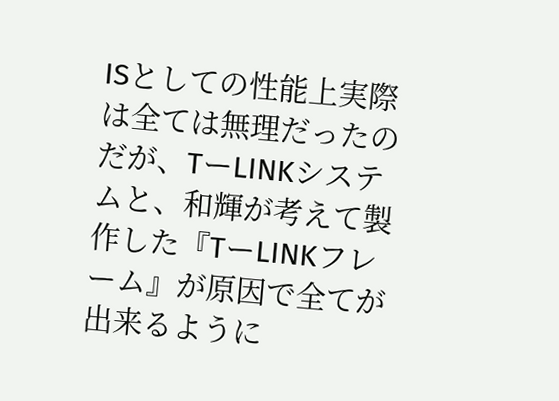ISとしての性能上実際は全ては無理だったのだが、TーLINKシステムと、和輝が考えて製作した『TーLINKフレーム』が原因で全てが出来るように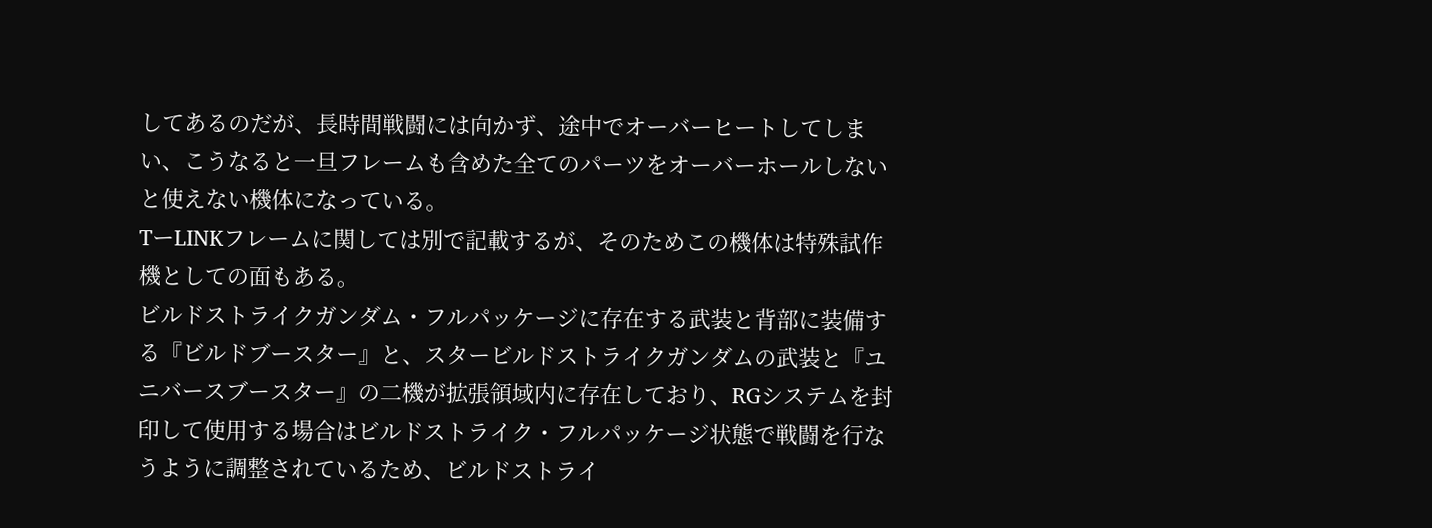してあるのだが、長時間戦闘には向かず、途中でオーバーヒートしてしまい、こうなると一旦フレームも含めた全てのパーツをオーバーホールしないと使えない機体になっている。
TーLINKフレームに関しては別で記載するが、そのためこの機体は特殊試作機としての面もある。
ビルドストライクガンダム・フルパッケージに存在する武装と背部に装備する『ビルドブースター』と、スタービルドストライクガンダムの武装と『ユニバースブースター』の二機が拡張領域内に存在しており、RGシステムを封印して使用する場合はビルドストライク・フルパッケージ状態で戦闘を行なうように調整されているため、ビルドストライ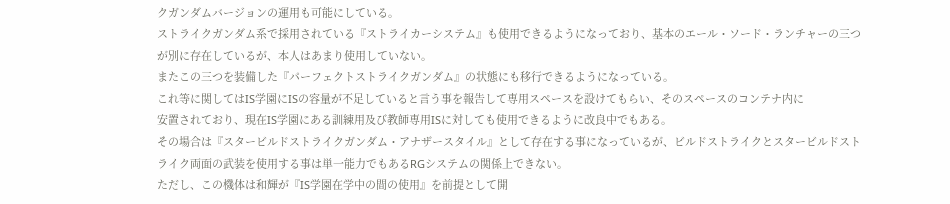クガンダムバージョンの運用も可能にしている。
ストライクガンダム系で採用されている『ストライカーシステム』も使用できるようになっており、基本のエール・ソード・ランチャーの三つが別に存在しているが、本人はあまり使用していない。
またこの三つを装備した『パーフェクトストライクガンダム』の状態にも移行できるようになっている。
これ等に関してはIS学園にISの容量が不足していると言う事を報告して専用スペースを設けてもらい、そのスペースのコンテナ内に
安置されており、現在IS学園にある訓練用及び教師専用ISに対しても使用できるように改良中でもある。
その場合は『スタービルドストライクガンダム・アナザースタイル』として存在する事になっているが、ビルドストライクとスタービルドストライク両面の武装を使用する事は単一能力でもあるRGシステムの関係上できない。
ただし、この機体は和輝が『IS学園在学中の間の使用』を前提として開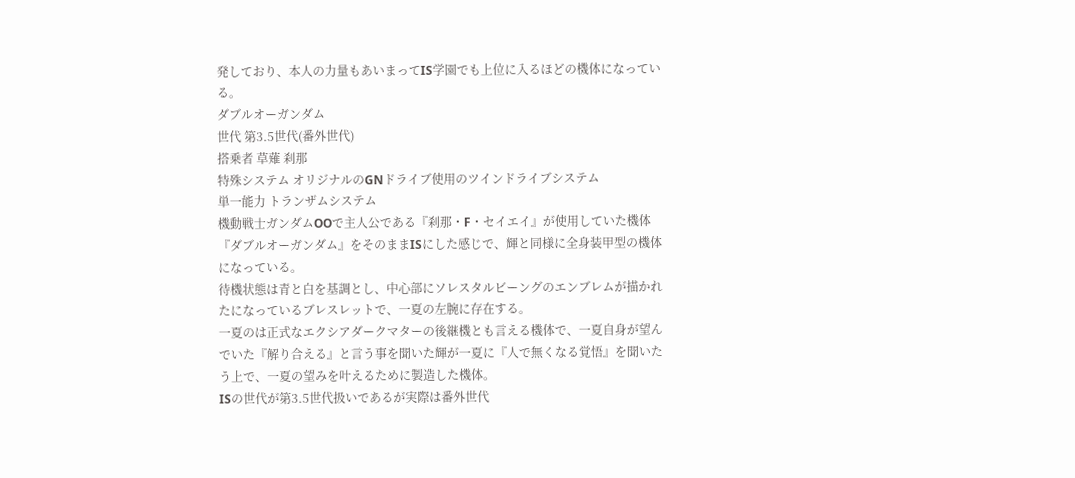発しており、本人の力量もあいまってIS学園でも上位に入るほどの機体になっている。
ダブルオーガンダム
世代 第3.5世代(番外世代)
搭乗者 草薙 刹那
特殊システム オリジナルのGNドライブ使用のツインドライブシステム
単一能力 トランザムシステム
機動戦士ガンダムOOで主人公である『刹那・F・セイエイ』が使用していた機体『ダブルオーガンダム』をそのままISにした感じで、輝と同様に全身装甲型の機体になっている。
待機状態は青と白を基調とし、中心部にソレスタルビーングのエンブレムが描かれたになっているブレスレットで、一夏の左腕に存在する。
一夏のは正式なエクシアダークマターの後継機とも言える機体で、一夏自身が望んでいた『解り合える』と言う事を聞いた輝が一夏に『人で無くなる覚悟』を聞いたう上で、一夏の望みを叶えるために製造した機体。
ISの世代が第3.5世代扱いであるが実際は番外世代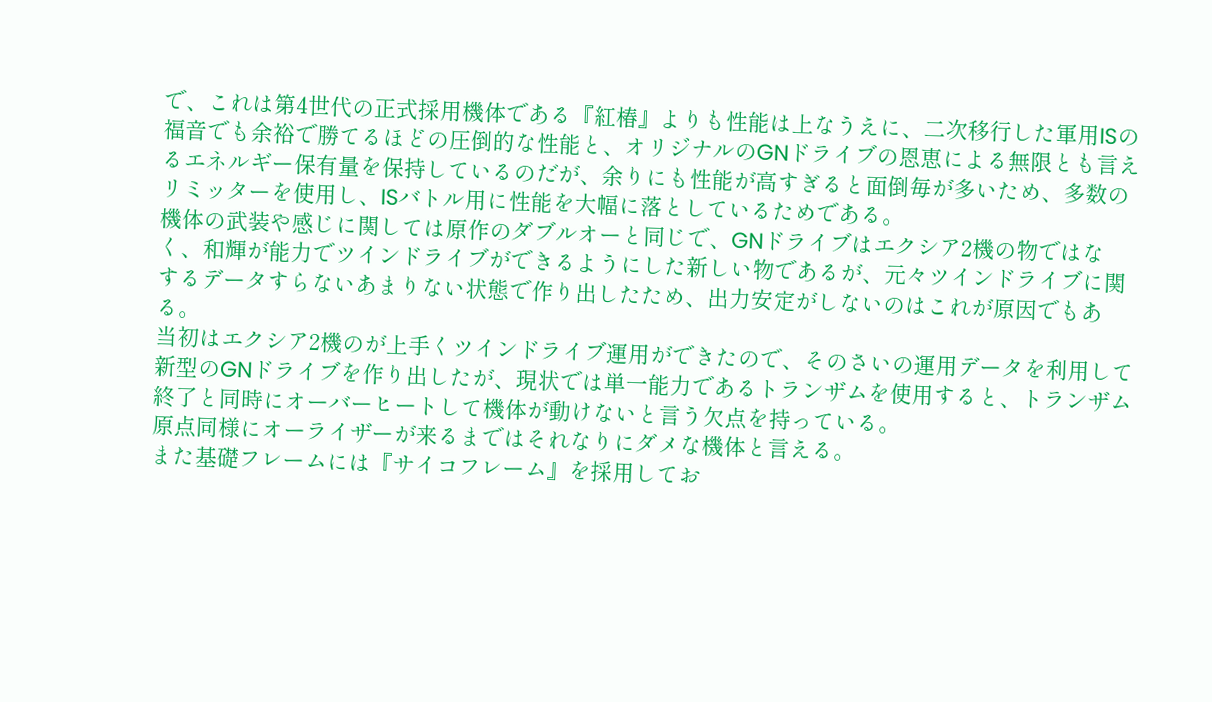で、これは第4世代の正式採用機体である『紅椿』よりも性能は上なうえに、二次移行した軍用ISの福音でも余裕で勝てるほどの圧倒的な性能と、オリジナルのGNドライブの恩恵による無限とも言えるエネルギー保有量を保持しているのだが、余りにも性能が高すぎると面倒毎が多いため、多数のリミッターを使用し、ISバトル用に性能を大幅に落としているためである。
機体の武装や感じに関しては原作のダブルオーと同じで、GNドライブはエクシア2機の物ではなく、和輝が能力でツインドライブができるようにした新しい物であるが、元々ツインドライブに関するデータすらないあまりない状態で作り出したため、出力安定がしないのはこれが原因でもある。
当初はエクシア2機のが上手くツインドライブ運用ができたので、そのさいの運用データを利用して新型のGNドライブを作り出したが、現状では単一能力であるトランザムを使用すると、トランザム終了と同時にオーバーヒートして機体が動けないと言う欠点を持っている。
原点同様にオーライザーが来るまではそれなりにダメな機体と言える。
また基礎フレームには『サイコフレーム』を採用してお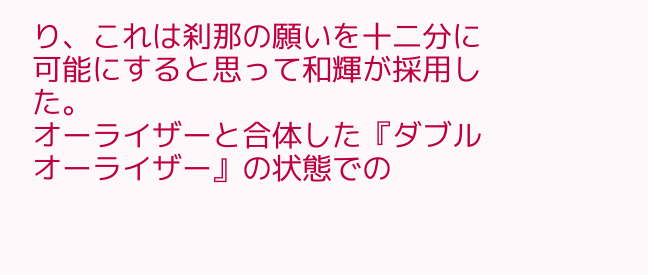り、これは刹那の願いを十二分に可能にすると思って和輝が採用した。
オーライザーと合体した『ダブルオーライザー』の状態での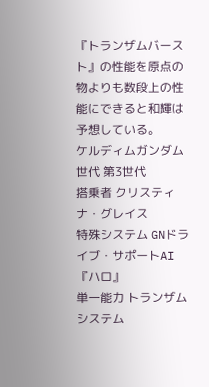『トランザムバースト』の性能を原点の物よりも数段上の性能にできると和輝は予想している。
ケルディムガンダム
世代 第3世代
搭乗者 クリスティナ・グレイス
特殊システム GNドライブ・サポートAI『ハロ』
単一能力 トランザムシステム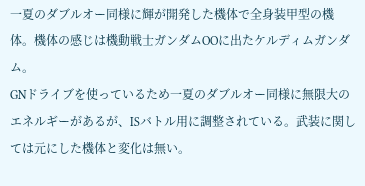一夏のダブルオー同様に輝が開発した機体で全身装甲型の機体。機体の感じは機動戦士ガンダムOOに出たケルディムガンダム。
GNドライブを使っているため一夏のダブルオー同様に無限大のエネルギーがあるが、ISバトル用に調整されている。武装に関しては元にした機体と変化は無い。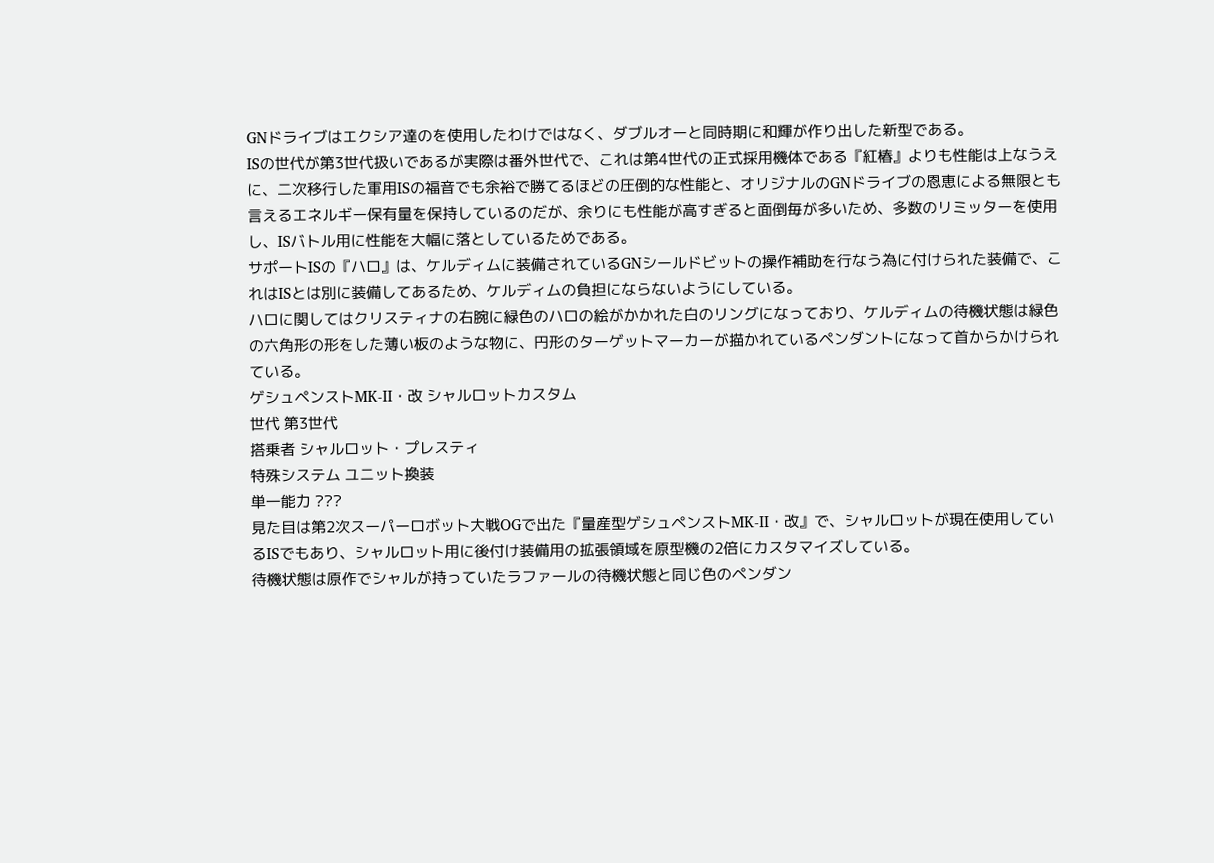GNドライブはエクシア達のを使用したわけではなく、ダブルオーと同時期に和輝が作り出した新型である。
ISの世代が第3世代扱いであるが実際は番外世代で、これは第4世代の正式採用機体である『紅椿』よりも性能は上なうえに、二次移行した軍用ISの福音でも余裕で勝てるほどの圧倒的な性能と、オリジナルのGNドライブの恩恵による無限とも言えるエネルギー保有量を保持しているのだが、余りにも性能が高すぎると面倒毎が多いため、多数のリミッターを使用し、ISバトル用に性能を大幅に落としているためである。
サポートISの『ハロ』は、ケルディムに装備されているGNシールドビットの操作補助を行なう為に付けられた装備で、これはISとは別に装備してあるため、ケルディムの負担にならないようにしている。
ハロに関してはクリスティナの右腕に緑色のハロの絵がかかれた白のリングになっており、ケルディムの待機状態は緑色の六角形の形をした薄い板のような物に、円形のターゲットマーカーが描かれているペンダントになって首からかけられている。
ゲシュペンストMK-Ⅱ・改 シャルロットカスタム
世代 第3世代
搭乗者 シャルロット・プレスティ
特殊システム ユニット換装
単一能力 ???
見た目は第2次スーパーロボット大戦OGで出た『量産型ゲシュペンストMK-Ⅱ・改』で、シャルロットが現在使用しているISでもあり、シャルロット用に後付け装備用の拡張領域を原型機の2倍にカスタマイズしている。
待機状態は原作でシャルが持っていたラファールの待機状態と同じ色のペンダン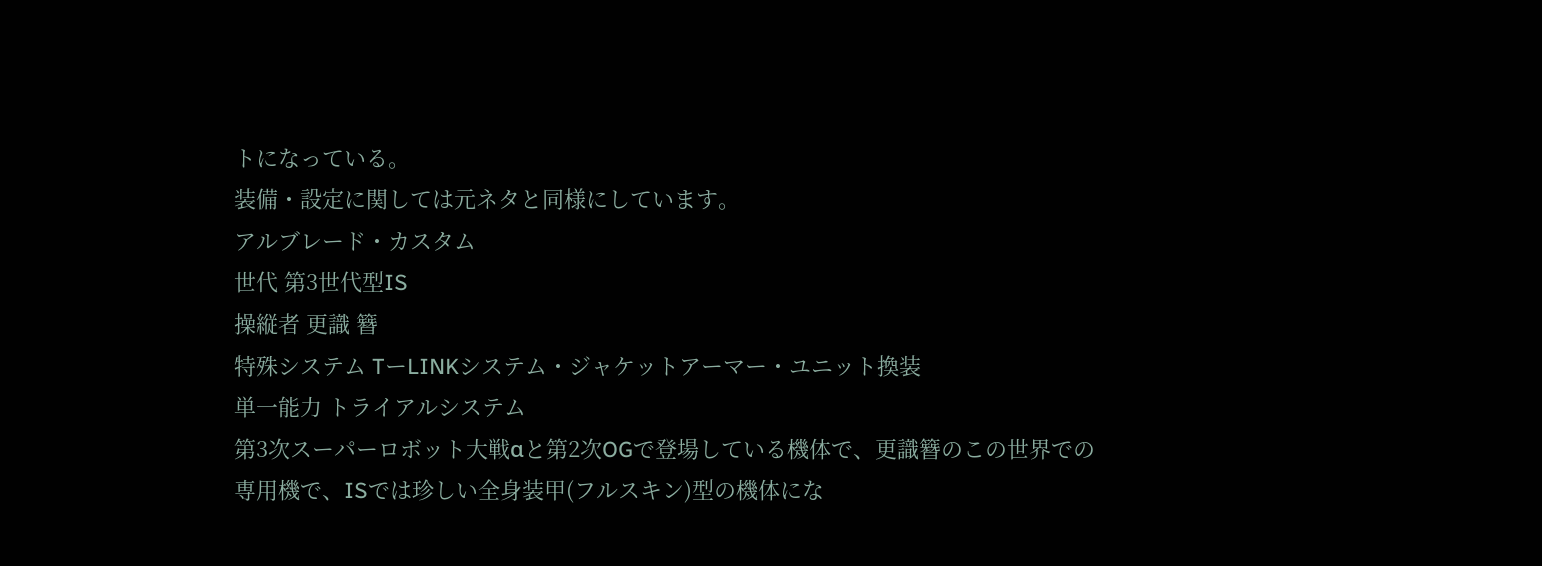トになっている。
装備・設定に関しては元ネタと同様にしています。
アルブレード・カスタム
世代 第3世代型IS
操縦者 更識 簪
特殊システム TーLINKシステム・ジャケットアーマー・ユニット換装
単一能力 トライアルシステム
第3次スーパーロボット大戦αと第2次OGで登場している機体で、更識簪のこの世界での専用機で、ISでは珍しい全身装甲(フルスキン)型の機体にな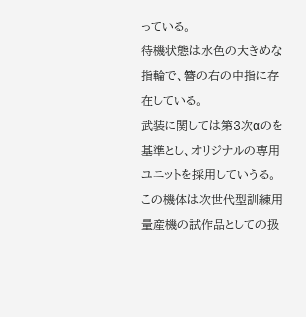っている。
待機状態は水色の大きめな指輪で、簪の右の中指に存在している。
武装に関しては第3次αのを基準とし、オリジナルの専用ユニットを採用していうる。
この機体は次世代型訓練用量産機の試作品としての扱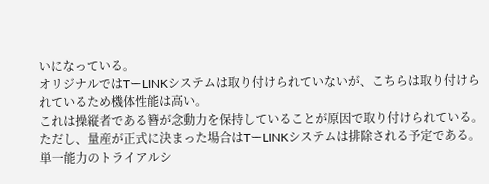いになっている。
オリジナルではTーLINKシステムは取り付けられていないが、こちらは取り付けられているため機体性能は高い。
これは操縦者である簪が念動力を保持していることが原因で取り付けられている。
ただし、量産が正式に決まった場合はTーLINKシステムは排除される予定である。
単一能力のトライアルシ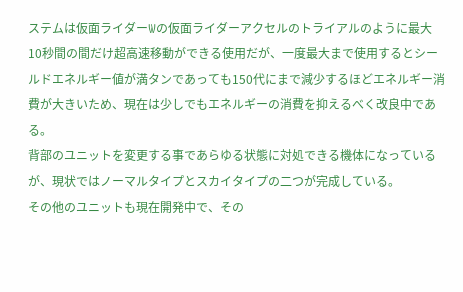ステムは仮面ライダーWの仮面ライダーアクセルのトライアルのように最大10秒間の間だけ超高速移動ができる使用だが、一度最大まで使用するとシールドエネルギー値が満タンであっても150代にまで減少するほどエネルギー消費が大きいため、現在は少しでもエネルギーの消費を抑えるべく改良中である。
背部のユニットを変更する事であらゆる状態に対処できる機体になっているが、現状ではノーマルタイプとスカイタイプの二つが完成している。
その他のユニットも現在開発中で、その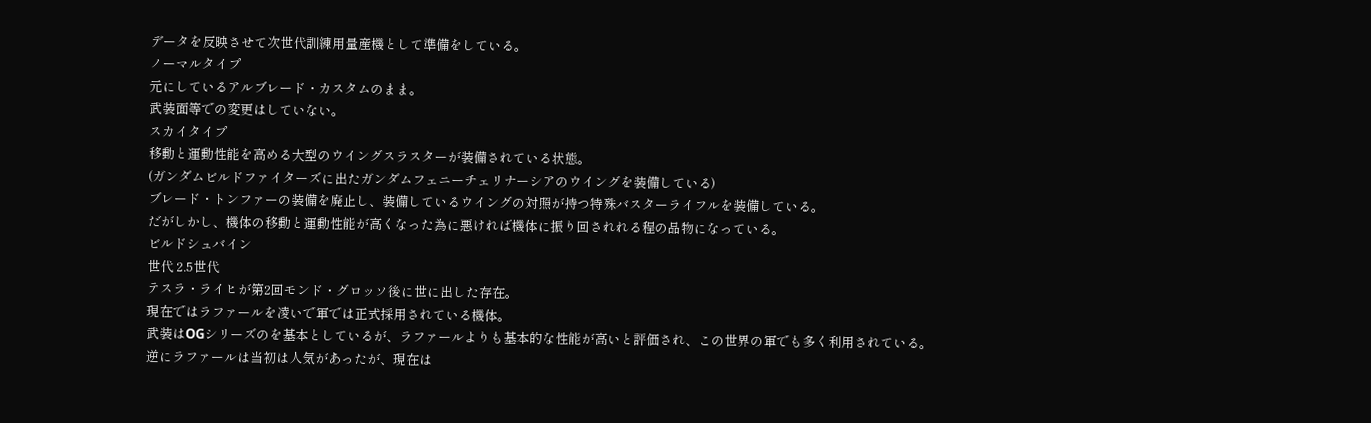データを反映させて次世代訓練用量産機として準備をしている。
ノーマルタイプ
元にしているアルブレード・カスタムのまま。
武装面等での変更はしていない。
スカイタイプ
移動と運動性能を高める大型のウイングスラスターが装備されている状態。
(ガンダムビルドファイターズに出たガンダムフェニーチェリナーシアのウイングを装備している)
ブレード・トンファーの装備を廃止し、装備しているウイングの対照が持つ特殊バスターライフルを装備している。
だがしかし、機体の移動と運動性能が高くなった為に悪ければ機体に振り回されれる程の品物になっている。
ビルドシュバイン
世代 2.5世代
テスラ・ライヒが第2回モンド・グロッソ後に世に出した存在。
現在ではラファールを凌いで軍では正式採用されている機体。
武装はOGシリーズのを基本としているが、ラファールよりも基本的な性能が高いと評価され、この世界の軍でも多く利用されている。
逆にラファールは当初は人気があったが、現在は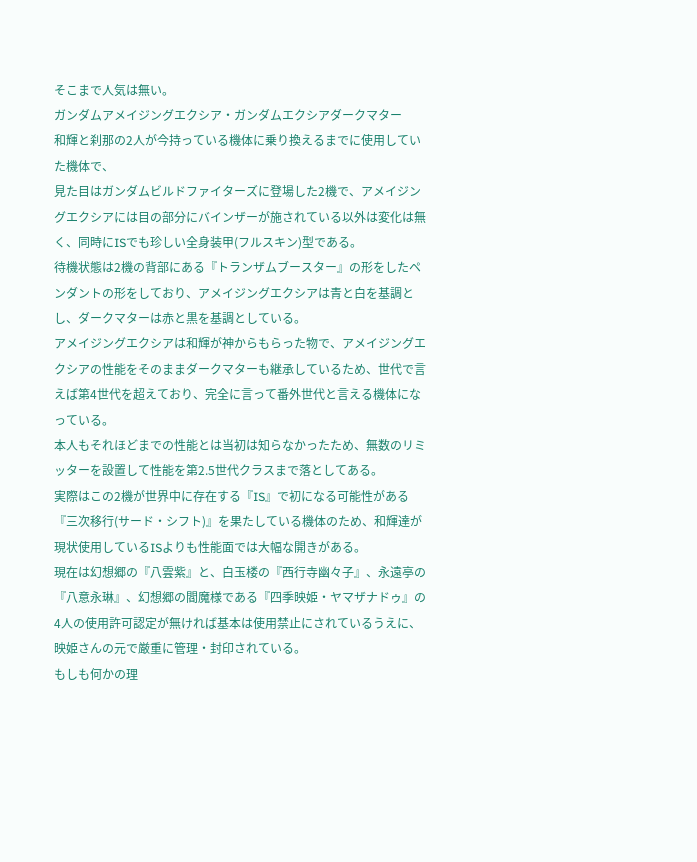そこまで人気は無い。
ガンダムアメイジングエクシア・ガンダムエクシアダークマター
和輝と刹那の2人が今持っている機体に乗り換えるまでに使用していた機体で、
見た目はガンダムビルドファイターズに登場した2機で、アメイジングエクシアには目の部分にバインザーが施されている以外は変化は無く、同時にISでも珍しい全身装甲(フルスキン)型である。
待機状態は2機の背部にある『トランザムブースター』の形をしたペンダントの形をしており、アメイジングエクシアは青と白を基調とし、ダークマターは赤と黒を基調としている。
アメイジングエクシアは和輝が神からもらった物で、アメイジングエクシアの性能をそのままダークマターも継承しているため、世代で言えば第4世代を超えており、完全に言って番外世代と言える機体になっている。
本人もそれほどまでの性能とは当初は知らなかったため、無数のリミッターを設置して性能を第2.5世代クラスまで落としてある。
実際はこの2機が世界中に存在する『IS』で初になる可能性がある『三次移行(サード・シフト)』を果たしている機体のため、和輝達が現状使用しているISよりも性能面では大幅な開きがある。
現在は幻想郷の『八雲紫』と、白玉楼の『西行寺幽々子』、永遠亭の『八意永琳』、幻想郷の閻魔様である『四季映姫・ヤマザナドゥ』の4人の使用許可認定が無ければ基本は使用禁止にされているうえに、映姫さんの元で厳重に管理・封印されている。
もしも何かの理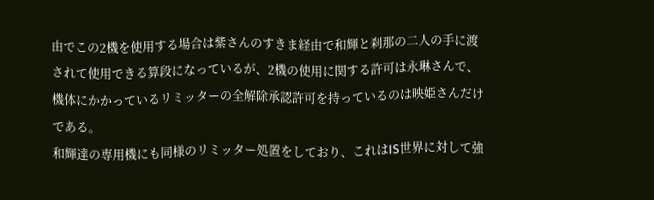由でこの2機を使用する場合は紫さんのすきま経由で和輝と刹那の二人の手に渡されて使用できる算段になっているが、2機の使用に関する許可は永琳さんで、機体にかかっているリミッターの全解除承認許可を持っているのは映姫さんだけである。
和輝達の専用機にも同様のリミッター処置をしており、これはIS世界に対して強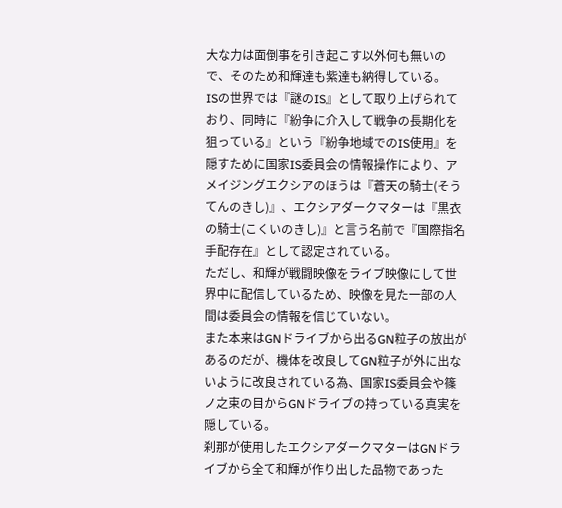大な力は面倒事を引き起こす以外何も無いので、そのため和輝達も紫達も納得している。
ISの世界では『謎のIS』として取り上げられており、同時に『紛争に介入して戦争の長期化を狙っている』という『紛争地域でのIS使用』を隠すために国家IS委員会の情報操作により、アメイジングエクシアのほうは『蒼天の騎士(そうてんのきし)』、エクシアダークマターは『黒衣の騎士(こくいのきし)』と言う名前で『国際指名手配存在』として認定されている。
ただし、和輝が戦闘映像をライブ映像にして世界中に配信しているため、映像を見た一部の人間は委員会の情報を信じていない。
また本来はGNドライブから出るGN粒子の放出があるのだが、機体を改良してGN粒子が外に出ないように改良されている為、国家IS委員会や篠ノ之束の目からGNドライブの持っている真実を隠している。
刹那が使用したエクシアダークマターはGNドライブから全て和輝が作り出した品物であった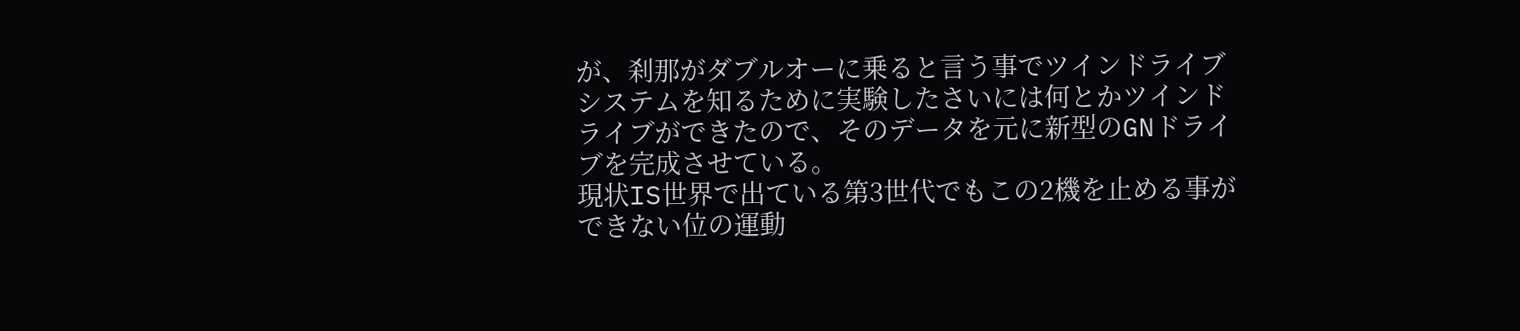が、刹那がダブルオーに乗ると言う事でツインドライブシステムを知るために実験したさいには何とかツインドライブができたので、そのデータを元に新型のGNドライブを完成させている。
現状IS世界で出ている第3世代でもこの2機を止める事ができない位の運動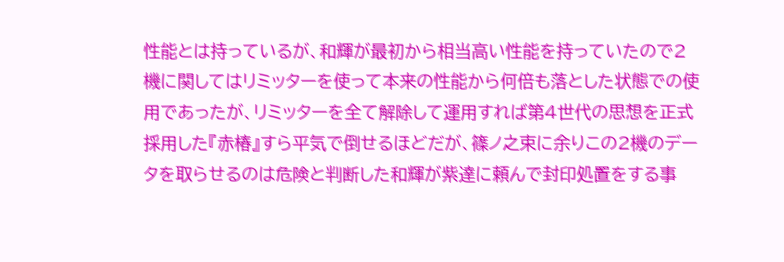性能とは持っているが、和輝が最初から相当高い性能を持っていたので2機に関してはリミッターを使って本来の性能から何倍も落とした状態での使用であったが、リミッターを全て解除して運用すれば第4世代の思想を正式採用した『赤椿』すら平気で倒せるほどだが、篠ノ之束に余りこの2機のデータを取らせるのは危険と判断した和輝が紫達に頼んで封印処置をする事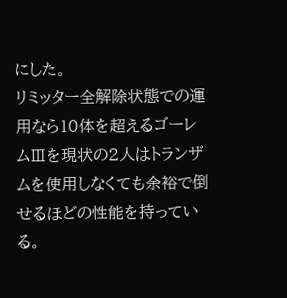にした。
リミッター全解除状態での運用なら10体を超えるゴーレムⅢを現状の2人はトランザムを使用しなくても余裕で倒せるほどの性能を持っている。